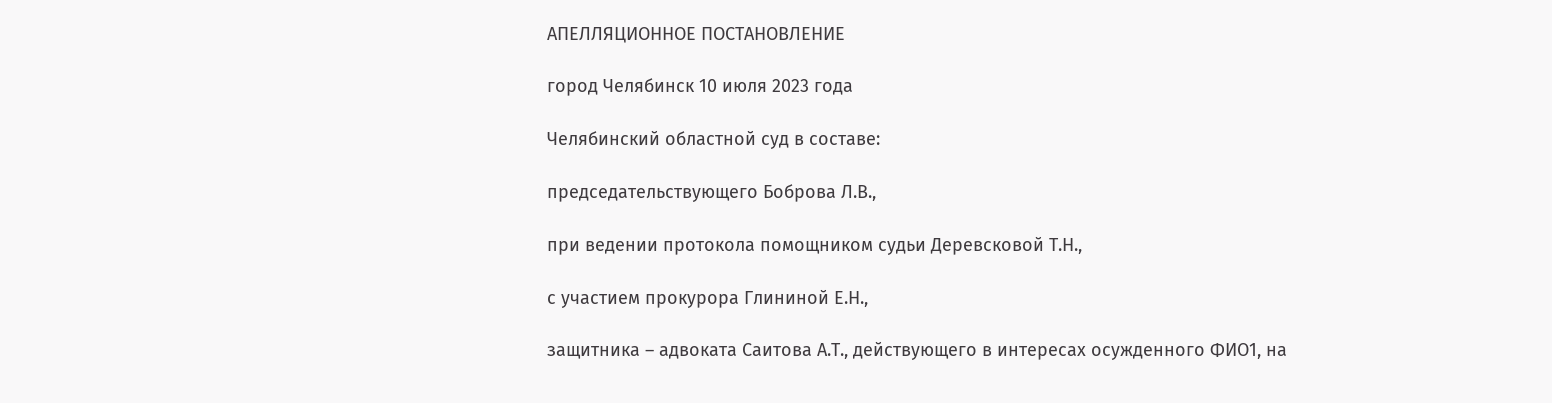АПЕЛЛЯЦИОННОЕ ПОСТАНОВЛЕНИЕ

город Челябинск 10 июля 2023 года

Челябинский областной суд в составе:

председательствующего Боброва Л.В.,

при ведении протокола помощником судьи Деревсковой Т.Н.,

с участием прокурора Глининой Е.Н.,

защитника – адвоката Саитова А.Т., действующего в интересах осужденного ФИО1, на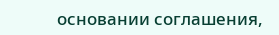основании соглашения,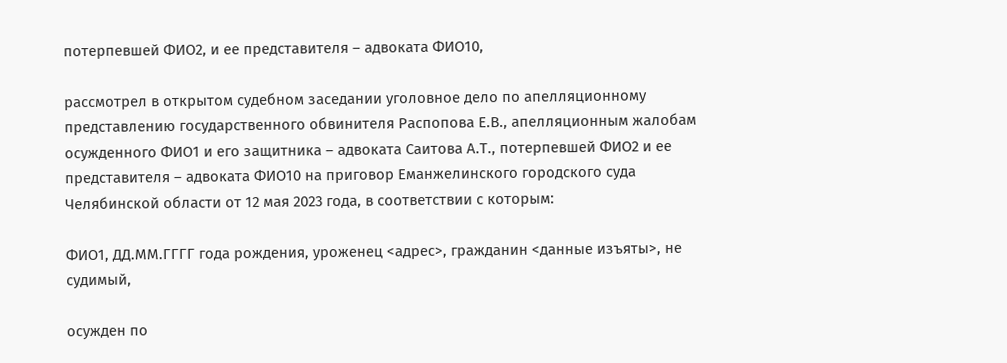потерпевшей ФИО2, и ее представителя – адвоката ФИО10,

рассмотрел в открытом судебном заседании уголовное дело по апелляционному представлению государственного обвинителя Распопова Е.В., апелляционным жалобам осужденного ФИО1 и его защитника – адвоката Саитова А.Т., потерпевшей ФИО2 и ее представителя – адвоката ФИО10 на приговор Еманжелинского городского суда Челябинской области от 12 мая 2023 года, в соответствии с которым:

ФИО1, ДД.ММ.ГГГГ года рождения, уроженец <адрес>, гражданин <данные изъяты>, не судимый,

осужден по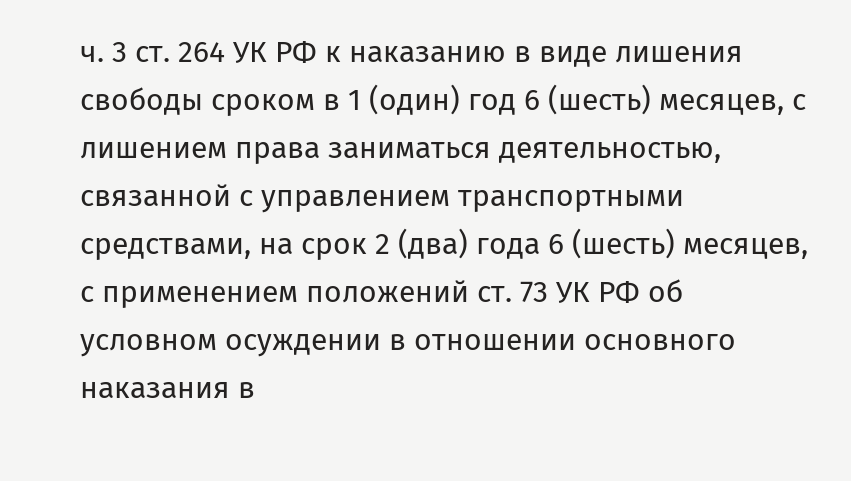ч. 3 ст. 264 УК РФ к наказанию в виде лишения свободы сроком в 1 (один) год 6 (шесть) месяцев, с лишением права заниматься деятельностью, связанной с управлением транспортными средствами, на срок 2 (два) года 6 (шесть) месяцев, с применением положений ст. 73 УК РФ об условном осуждении в отношении основного наказания в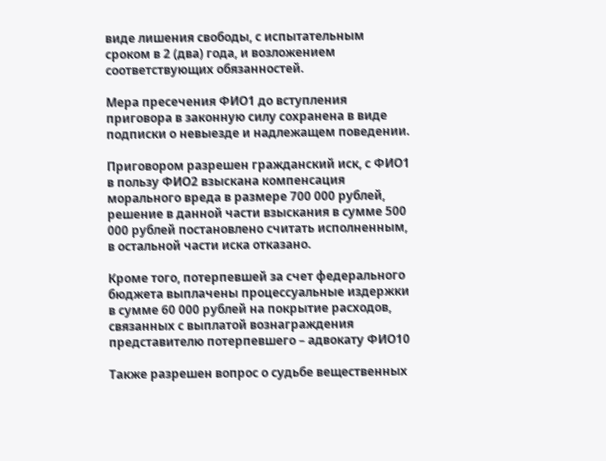виде лишения свободы, с испытательным сроком в 2 (два) года, и возложением соответствующих обязанностей.

Мера пресечения ФИО1 до вступления приговора в законную силу сохранена в виде подписки о невыезде и надлежащем поведении.

Приговором разрешен гражданский иск, с ФИО1 в пользу ФИО2 взыскана компенсация морального вреда в размере 700 000 рублей, решение в данной части взыскания в сумме 500 000 рублей постановлено считать исполненным, в остальной части иска отказано.

Кроме того, потерпевшей за счет федерального бюджета выплачены процессуальные издержки в сумме 60 000 рублей на покрытие расходов, связанных с выплатой вознаграждения представителю потерпевшего – адвокату ФИО10

Также разрешен вопрос о судьбе вещественных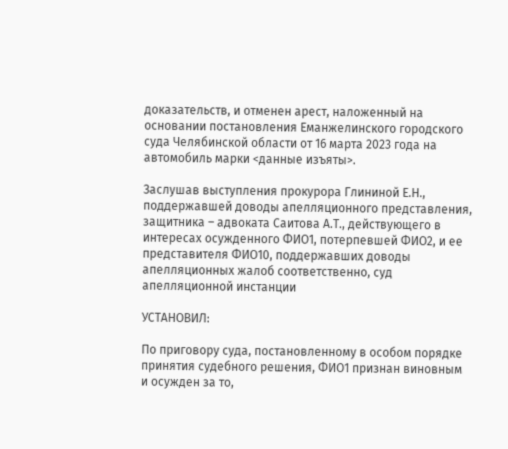доказательств, и отменен арест, наложенный на основании постановления Еманжелинского городского суда Челябинской области от 16 марта 2023 года на автомобиль марки <данные изъяты>.

Заслушав выступления прокурора Глининой Е.Н., поддержавшей доводы апелляционного представления, защитника – адвоката Саитова А.Т., действующего в интересах осужденного ФИО1, потерпевшей ФИО2, и ее представителя ФИО10, поддержавших доводы апелляционных жалоб соответственно, суд апелляционной инстанции

УСТАНОВИЛ:

По приговору суда, постановленному в особом порядке принятия судебного решения, ФИО1 признан виновным и осужден за то,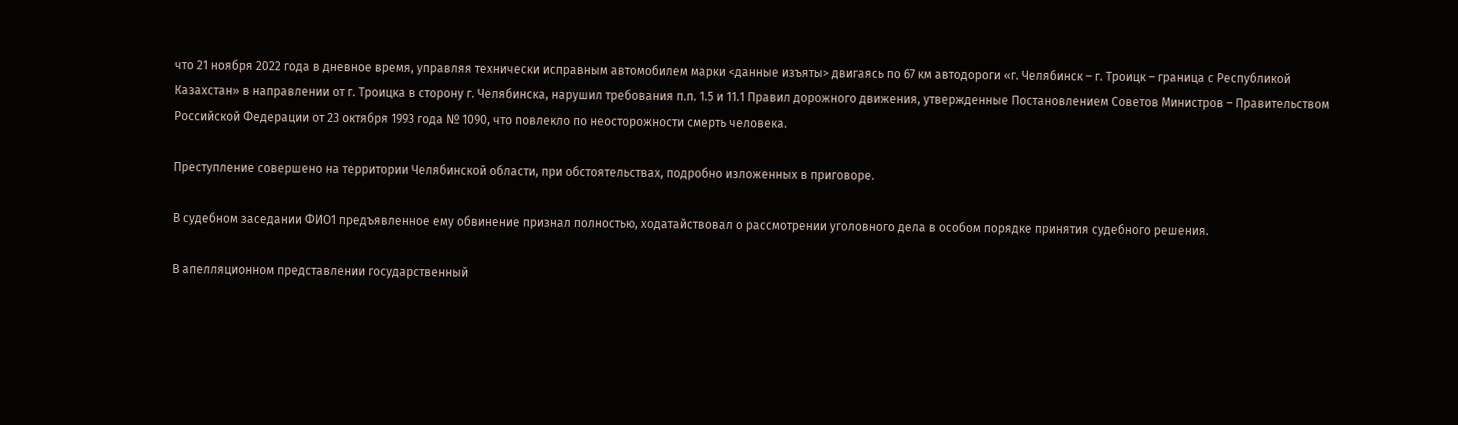что 21 ноября 2022 года в дневное время, управляя технически исправным автомобилем марки <данные изъяты> двигаясь по 67 км автодороги «г. Челябинск – г. Троицк – граница с Республикой Казахстан» в направлении от г. Троицка в сторону г. Челябинска, нарушил требования п.п. 1.5 и 11.1 Правил дорожного движения, утвержденные Постановлением Советов Министров – Правительством Российской Федерации от 23 октября 1993 года № 1090, что повлекло по неосторожности смерть человека.

Преступление совершено на территории Челябинской области, при обстоятельствах, подробно изложенных в приговоре.

В судебном заседании ФИО1 предъявленное ему обвинение признал полностью, ходатайствовал о рассмотрении уголовного дела в особом порядке принятия судебного решения.

В апелляционном представлении государственный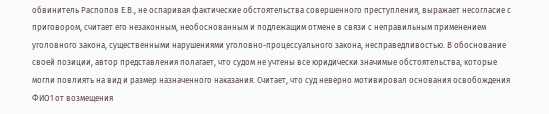обвинитель Распопов Е.В., не оспаривая фактические обстоятельства совершенного преступления, выражает несогласие с приговором, считает его незаконным, необоснованным и подлежащим отмене в связи с неправильным применением уголовного закона, существенными нарушениями уголовно-процессуального закона, несправедливостью. В обоснование своей позиции, автор представления полагает, что судом не учтены все юридически значимые обстоятельства, которые могли повлиять на вид и размер назначенного наказания. Считает, что суд неверно мотивировал основания освобождения ФИО1 от возмещения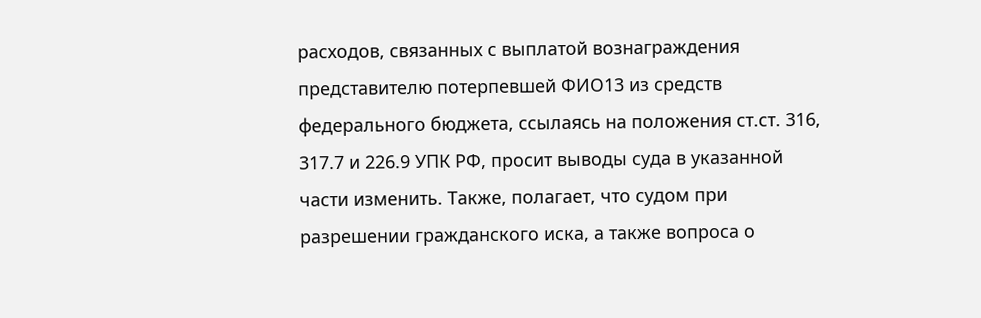расходов, связанных с выплатой вознаграждения представителю потерпевшей ФИО13 из средств федерального бюджета, ссылаясь на положения ст.ст. 316, 317.7 и 226.9 УПК РФ, просит выводы суда в указанной части изменить. Также, полагает, что судом при разрешении гражданского иска, а также вопроса о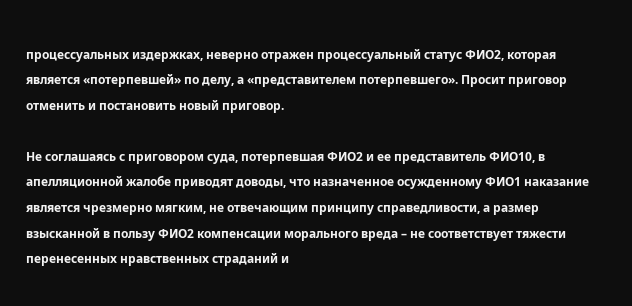процессуальных издержках, неверно отражен процессуальный статус ФИО2, которая является «потерпевшей» по делу, а «представителем потерпевшего». Просит приговор отменить и постановить новый приговор.

Не соглашаясь с приговором суда, потерпевшая ФИО2 и ее представитель ФИО10, в апелляционной жалобе приводят доводы, что назначенное осужденному ФИО1 наказание является чрезмерно мягким, не отвечающим принципу справедливости, а размер взысканной в пользу ФИО2 компенсации морального вреда – не соответствует тяжести перенесенных нравственных страданий и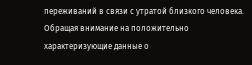переживаний в связи с утратой близкого человека. Обращая внимание на положительно характеризующие данные о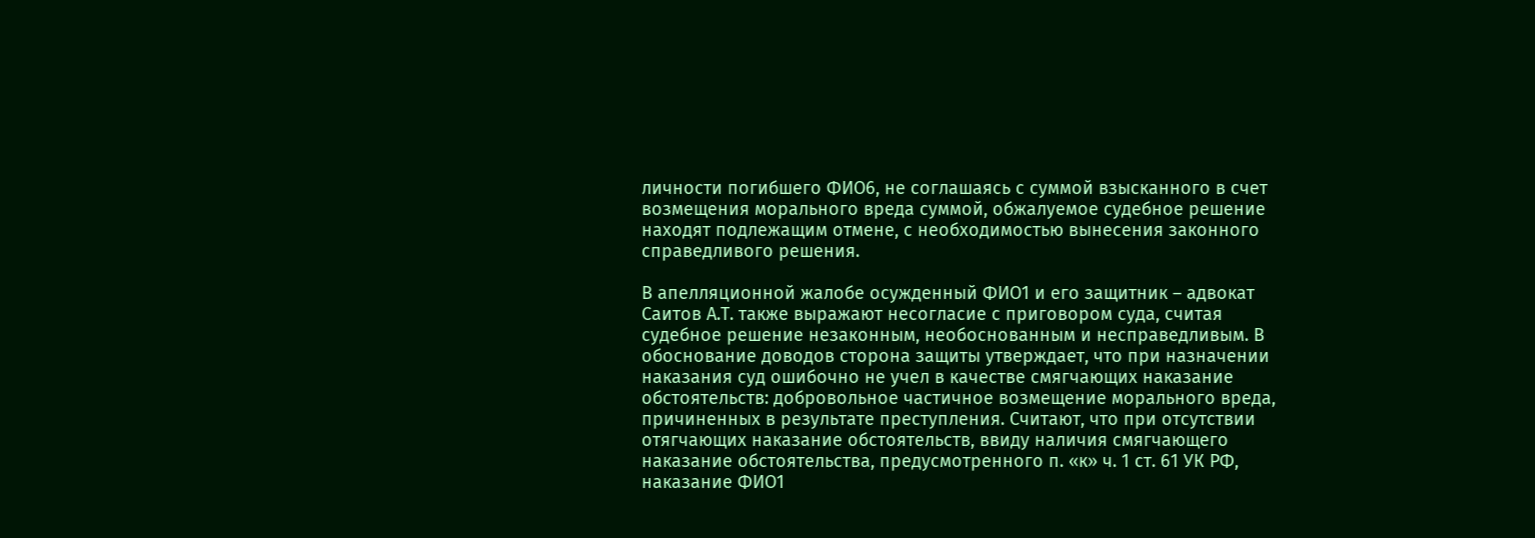личности погибшего ФИО6, не соглашаясь с суммой взысканного в счет возмещения морального вреда суммой, обжалуемое судебное решение находят подлежащим отмене, с необходимостью вынесения законного справедливого решения.

В апелляционной жалобе осужденный ФИО1 и его защитник – адвокат Саитов А.Т. также выражают несогласие с приговором суда, считая судебное решение незаконным, необоснованным и несправедливым. В обоснование доводов сторона защиты утверждает, что при назначении наказания суд ошибочно не учел в качестве смягчающих наказание обстоятельств: добровольное частичное возмещение морального вреда, причиненных в результате преступления. Считают, что при отсутствии отягчающих наказание обстоятельств, ввиду наличия смягчающего наказание обстоятельства, предусмотренного п. «к» ч. 1 ст. 61 УК РФ, наказание ФИО1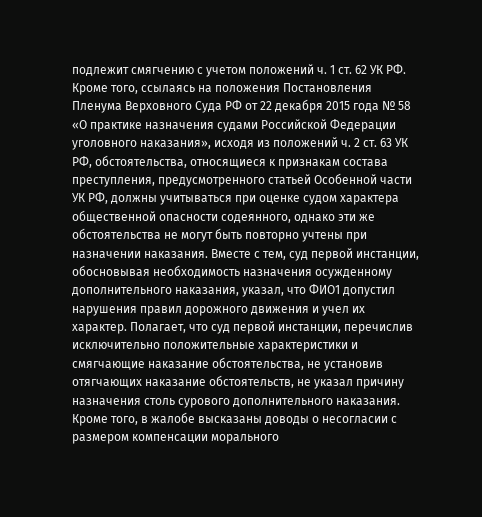подлежит смягчению с учетом положений ч. 1 ст. 62 УК РФ. Кроме того, ссылаясь на положения Постановления Пленума Верховного Суда РФ от 22 декабря 2015 года № 58 «О практике назначения судами Российской Федерации уголовного наказания», исходя из положений ч. 2 ст. 63 УК РФ, обстоятельства, относящиеся к признакам состава преступления, предусмотренного статьей Особенной части УК РФ, должны учитываться при оценке судом характера общественной опасности содеянного, однако эти же обстоятельства не могут быть повторно учтены при назначении наказания. Вместе с тем, суд первой инстанции, обосновывая необходимость назначения осужденному дополнительного наказания, указал, что ФИО1 допустил нарушения правил дорожного движения и учел их характер. Полагает, что суд первой инстанции, перечислив исключительно положительные характеристики и смягчающие наказание обстоятельства, не установив отягчающих наказание обстоятельств, не указал причину назначения столь сурового дополнительного наказания. Кроме того, в жалобе высказаны доводы о несогласии с размером компенсации морального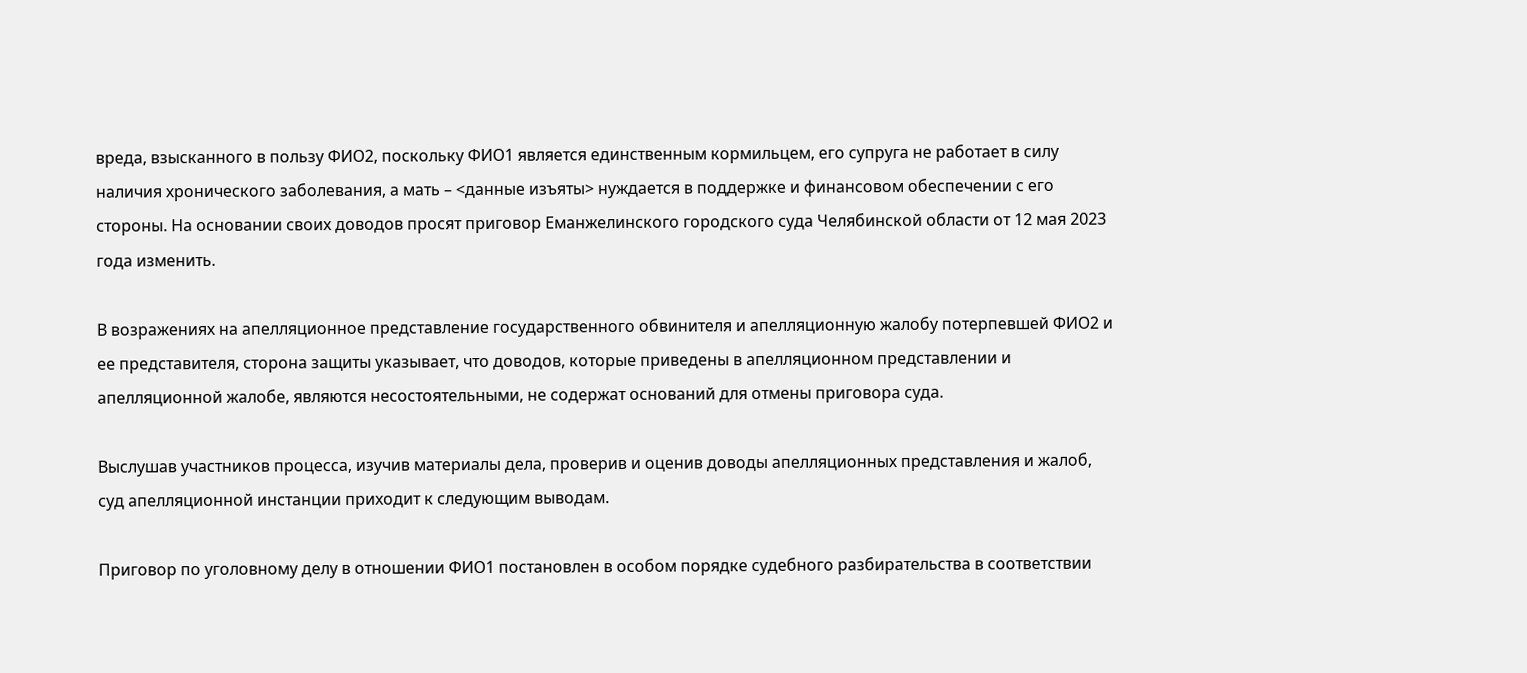вреда, взысканного в пользу ФИО2, поскольку ФИО1 является единственным кормильцем, его супруга не работает в силу наличия хронического заболевания, а мать – <данные изъяты> нуждается в поддержке и финансовом обеспечении с его стороны. На основании своих доводов просят приговор Еманжелинского городского суда Челябинской области от 12 мая 2023 года изменить.

В возражениях на апелляционное представление государственного обвинителя и апелляционную жалобу потерпевшей ФИО2 и ее представителя, сторона защиты указывает, что доводов, которые приведены в апелляционном представлении и апелляционной жалобе, являются несостоятельными, не содержат оснований для отмены приговора суда.

Выслушав участников процесса, изучив материалы дела, проверив и оценив доводы апелляционных представления и жалоб, суд апелляционной инстанции приходит к следующим выводам.

Приговор по уголовному делу в отношении ФИО1 постановлен в особом порядке судебного разбирательства в соответствии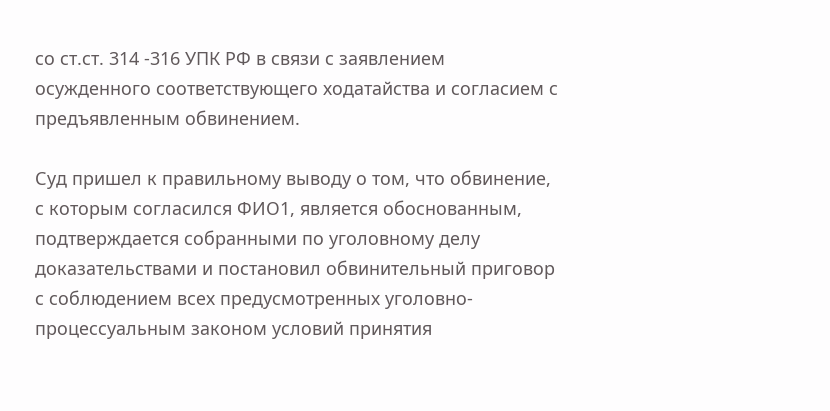со ст.ст. 314 -316 УПК РФ в связи с заявлением осужденного соответствующего ходатайства и согласием с предъявленным обвинением.

Суд пришел к правильному выводу о том, что обвинение, с которым согласился ФИО1, является обоснованным, подтверждается собранными по уголовному делу доказательствами и постановил обвинительный приговор с соблюдением всех предусмотренных уголовно-процессуальным законом условий принятия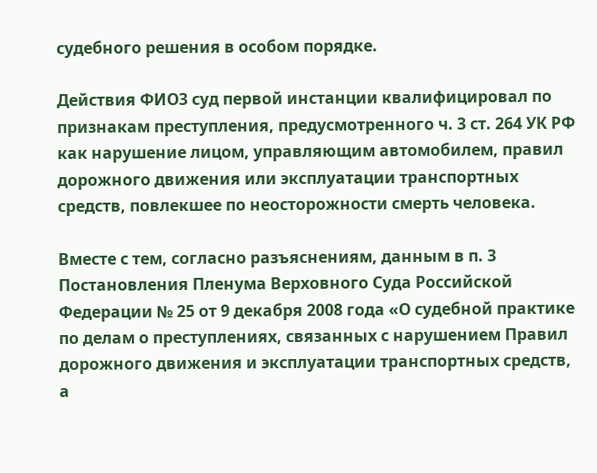судебного решения в особом порядке.

Действия ФИО3 суд первой инстанции квалифицировал по признакам преступления, предусмотренного ч. 3 ст. 264 УК РФ как нарушение лицом, управляющим автомобилем, правил дорожного движения или эксплуатации транспортных средств, повлекшее по неосторожности смерть человека.

Вместе с тем, согласно разъяснениям, данным в п. 3 Постановления Пленума Верховного Суда Российской Федерации № 25 от 9 декабря 2008 года «О судебной практике по делам о преступлениях, связанных с нарушением Правил дорожного движения и эксплуатации транспортных средств, а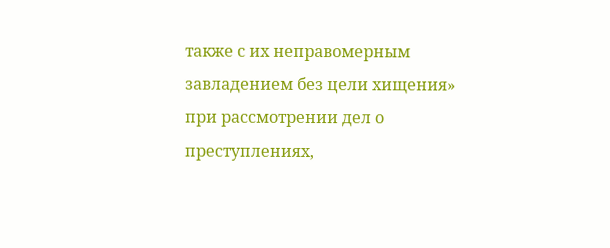также с их неправомерным завладением без цели хищения» при рассмотрении дел о преступлениях,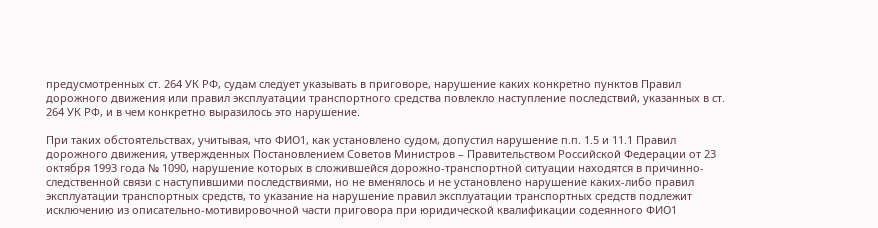предусмотренных ст. 264 УК РФ, судам следует указывать в приговоре, нарушение каких конкретно пунктов Правил дорожного движения или правил эксплуатации транспортного средства повлекло наступление последствий, указанных в ст. 264 УК РФ, и в чем конкретно выразилось это нарушение.

При таких обстоятельствах, учитывая, что ФИО1, как установлено судом, допустил нарушение п.п. 1.5 и 11.1 Правил дорожного движения, утвержденных Постановлением Советов Министров – Правительством Российской Федерации от 23 октября 1993 года № 1090, нарушение которых в сложившейся дорожно-транспортной ситуации находятся в причинно-следственной связи с наступившими последствиями, но не вменялось и не установлено нарушение каких-либо правил эксплуатации транспортных средств, то указание на нарушение правил эксплуатации транспортных средств подлежит исключению из описательно-мотивировочной части приговора при юридической квалификации содеянного ФИО1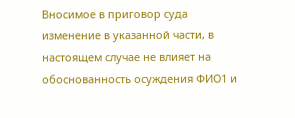Вносимое в приговор суда изменение в указанной части, в настоящем случае не влияет на обоснованность осуждения ФИО1 и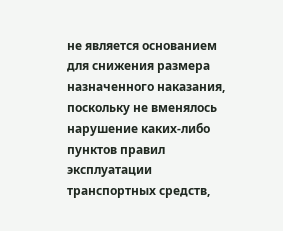не является основанием для снижения размера назначенного наказания, поскольку не вменялось нарушение каких-либо пунктов правил эксплуатации транспортных средств,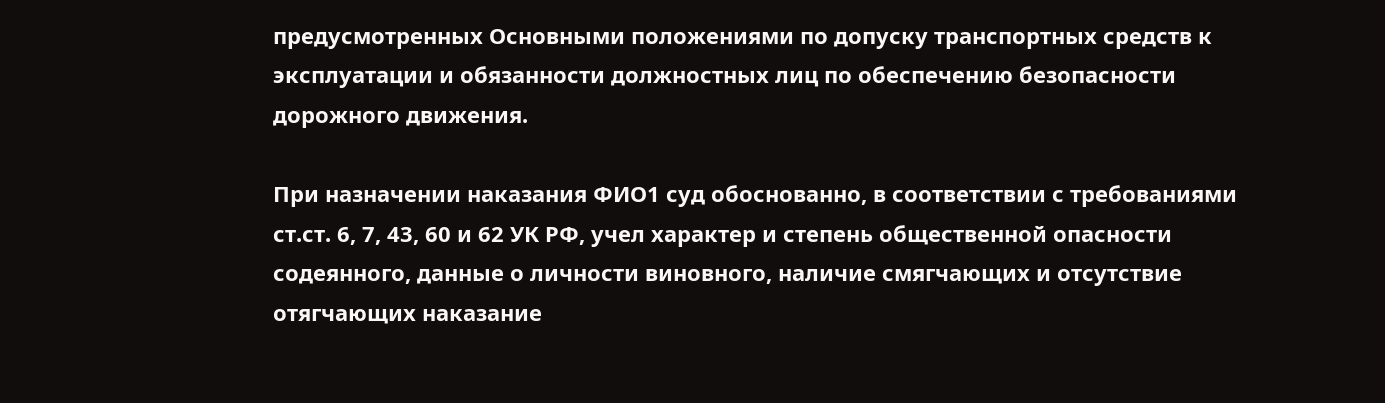предусмотренных Основными положениями по допуску транспортных средств к эксплуатации и обязанности должностных лиц по обеспечению безопасности дорожного движения.

При назначении наказания ФИО1 суд обоснованно, в соответствии с требованиями ст.ст. 6, 7, 43, 60 и 62 УК РФ, учел характер и степень общественной опасности содеянного, данные о личности виновного, наличие смягчающих и отсутствие отягчающих наказание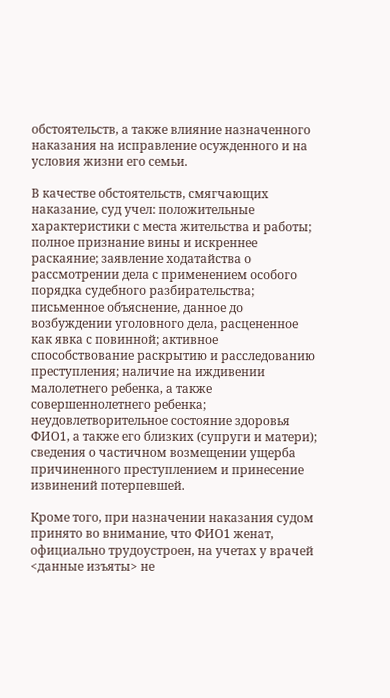обстоятельств, а также влияние назначенного наказания на исправление осужденного и на условия жизни его семьи.

В качестве обстоятельств, смягчающих наказание, суд учел: положительные характеристики с места жительства и работы; полное признание вины и искреннее раскаяние; заявление ходатайства о рассмотрении дела с применением особого порядка судебного разбирательства; письменное объяснение, данное до возбуждении уголовного дела, расцененное как явка с повинной; активное способствование раскрытию и расследованию преступления; наличие на иждивении малолетнего ребенка, а также совершеннолетнего ребенка; неудовлетворительное состояние здоровья ФИО1, а также его близких (супруги и матери); сведения о частичном возмещении ущерба причиненного преступлением и принесение извинений потерпевшей.

Кроме того, при назначении наказания судом принято во внимание, что ФИО1 женат, официально трудоустроен, на учетах у врачей <данные изъяты> не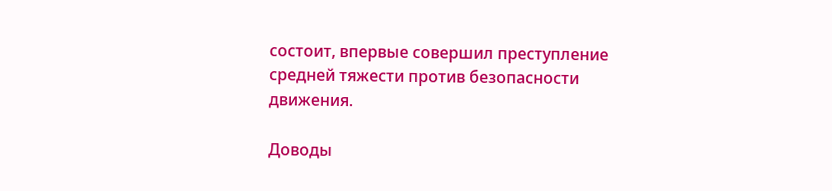состоит, впервые совершил преступление средней тяжести против безопасности движения.

Доводы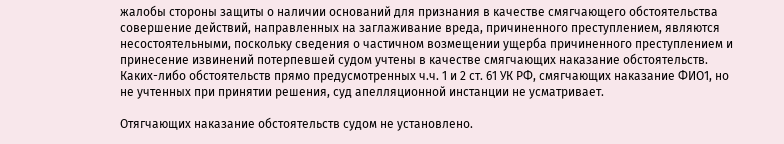жалобы стороны защиты о наличии оснований для признания в качестве смягчающего обстоятельства совершение действий, направленных на заглаживание вреда, причиненного преступлением, являются несостоятельными, поскольку сведения о частичном возмещении ущерба причиненного преступлением и принесение извинений потерпевшей судом учтены в качестве смягчающих наказание обстоятельств. Каких-либо обстоятельств прямо предусмотренных ч.ч. 1 и 2 ст. 61 УК РФ, смягчающих наказание ФИО1, но не учтенных при принятии решения, суд апелляционной инстанции не усматривает.

Отягчающих наказание обстоятельств судом не установлено.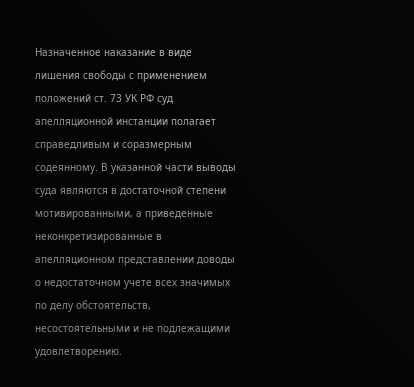Назначенное наказание в виде лишения свободы с применением положений ст. 73 УК РФ суд апелляционной инстанции полагает справедливым и соразмерным содеянному. В указанной части выводы суда являются в достаточной степени мотивированными, а приведенные неконкретизированные в апелляционном представлении доводы о недостаточном учете всех значимых по делу обстоятельств, несостоятельными и не подлежащими удовлетворению.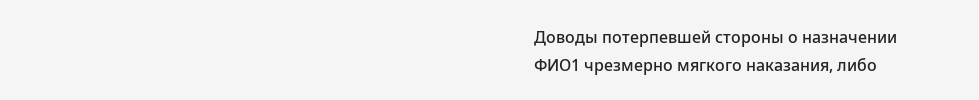Доводы потерпевшей стороны о назначении ФИО1 чрезмерно мягкого наказания, либо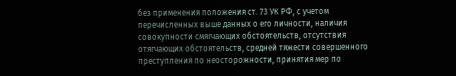без применения положения ст. 73 УК РФ, с учетом перечисленных выше данных о его личности, наличия совокупности смягчающих обстоятельств, отсутствия отягчающих обстоятельств, средней тяжести совершенного преступления по неосторожности, принятия мер по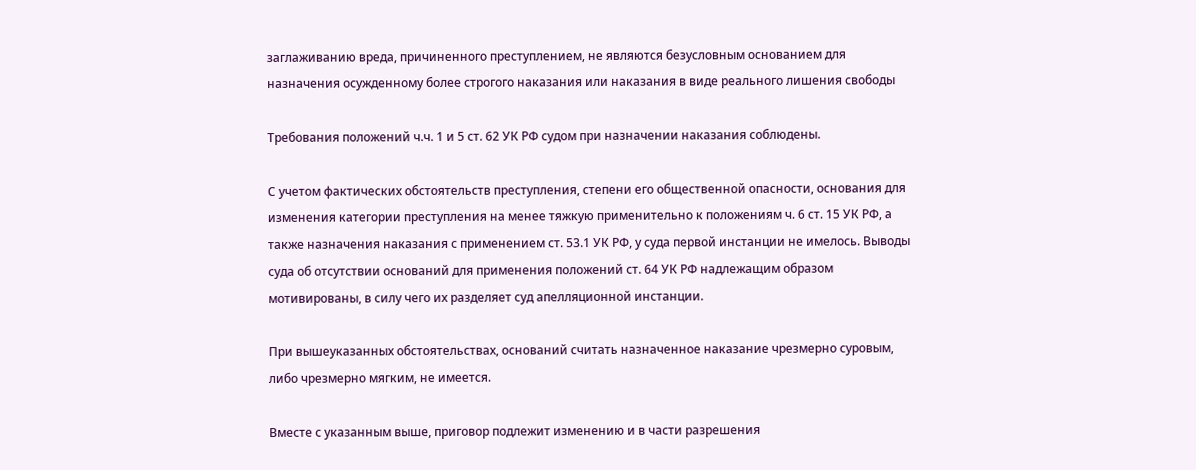заглаживанию вреда, причиненного преступлением, не являются безусловным основанием для назначения осужденному более строгого наказания или наказания в виде реального лишения свободы

Требования положений ч.ч. 1 и 5 ст. 62 УК РФ судом при назначении наказания соблюдены.

С учетом фактических обстоятельств преступления, степени его общественной опасности, основания для изменения категории преступления на менее тяжкую применительно к положениям ч. 6 ст. 15 УК РФ, а также назначения наказания с применением ст. 53.1 УК РФ, у суда первой инстанции не имелось. Выводы суда об отсутствии оснований для применения положений ст. 64 УК РФ надлежащим образом мотивированы, в силу чего их разделяет суд апелляционной инстанции.

При вышеуказанных обстоятельствах, оснований считать назначенное наказание чрезмерно суровым, либо чрезмерно мягким, не имеется.

Вместе с указанным выше, приговор подлежит изменению и в части разрешения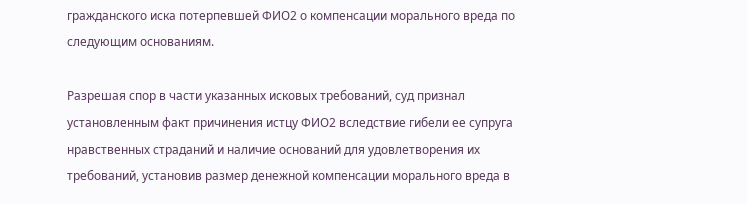гражданского иска потерпевшей ФИО2 о компенсации морального вреда по следующим основаниям.

Разрешая спор в части указанных исковых требований, суд признал установленным факт причинения истцу ФИО2 вследствие гибели ее супруга нравственных страданий и наличие оснований для удовлетворения их требований, установив размер денежной компенсации морального вреда в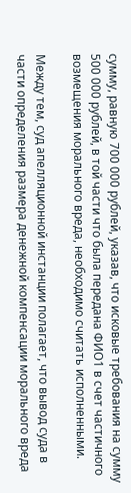сумму, равную 700 000 рублей, указав, что исковые требования на сумму 500 000 рублей, в той части что была передана ФИО1 в счет частичного возмещения морального вреда, необходимо считать исполненными.

Между тем, суд апелляционной инстанции полагает, что вывод суда в части определения размера денежной компенсации морального вреда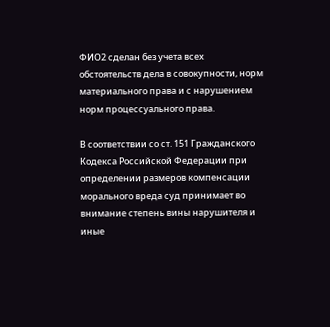ФИО2 сделан без учета всех обстоятельств дела в совокупности, норм материального права и с нарушением норм процессуального права.

В соответствии со ст. 151 Гражданского Кодекса Российской Федерации при определении размеров компенсации морального вреда суд принимает во внимание степень вины нарушителя и иные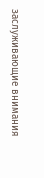заслуживающие внимания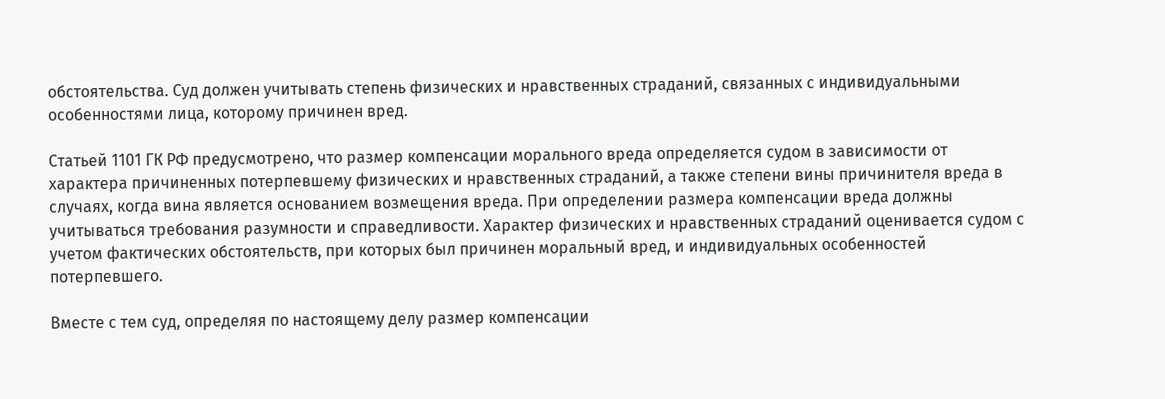обстоятельства. Суд должен учитывать степень физических и нравственных страданий, связанных с индивидуальными особенностями лица, которому причинен вред.

Статьей 1101 ГК РФ предусмотрено, что размер компенсации морального вреда определяется судом в зависимости от характера причиненных потерпевшему физических и нравственных страданий, а также степени вины причинителя вреда в случаях, когда вина является основанием возмещения вреда. При определении размера компенсации вреда должны учитываться требования разумности и справедливости. Характер физических и нравственных страданий оценивается судом с учетом фактических обстоятельств, при которых был причинен моральный вред, и индивидуальных особенностей потерпевшего.

Вместе с тем суд, определяя по настоящему делу размер компенсации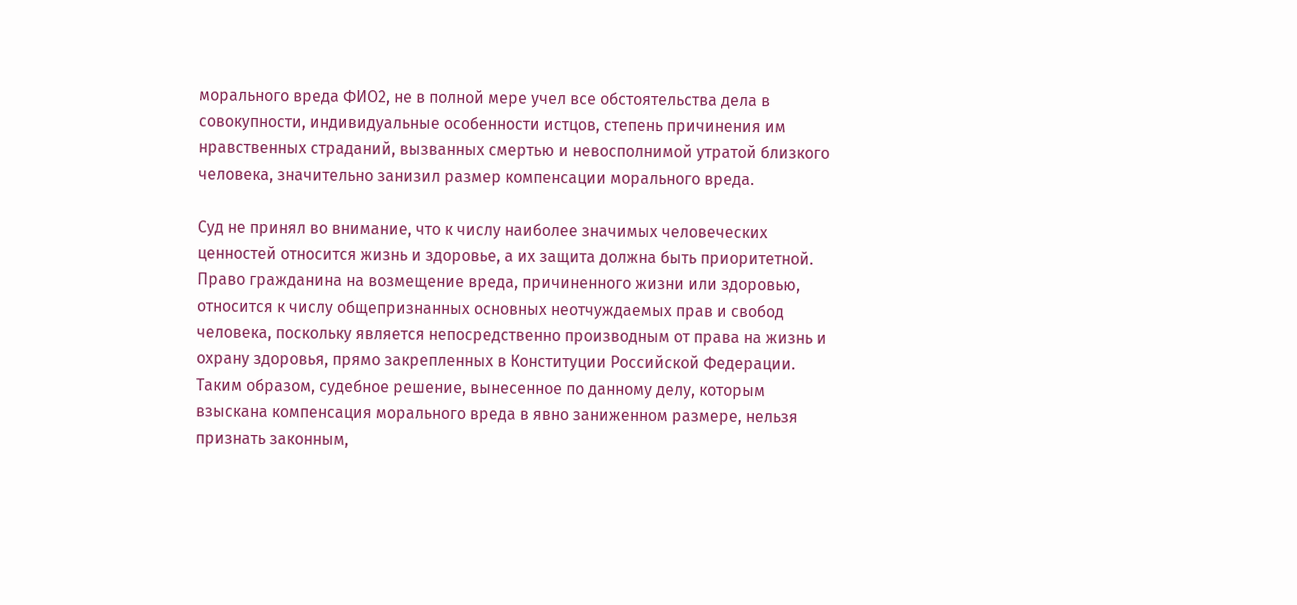морального вреда ФИО2, не в полной мере учел все обстоятельства дела в совокупности, индивидуальные особенности истцов, степень причинения им нравственных страданий, вызванных смертью и невосполнимой утратой близкого человека, значительно занизил размер компенсации морального вреда.

Суд не принял во внимание, что к числу наиболее значимых человеческих ценностей относится жизнь и здоровье, а их защита должна быть приоритетной. Право гражданина на возмещение вреда, причиненного жизни или здоровью, относится к числу общепризнанных основных неотчуждаемых прав и свобод человека, поскольку является непосредственно производным от права на жизнь и охрану здоровья, прямо закрепленных в Конституции Российской Федерации. Таким образом, судебное решение, вынесенное по данному делу, которым взыскана компенсация морального вреда в явно заниженном размере, нельзя признать законным,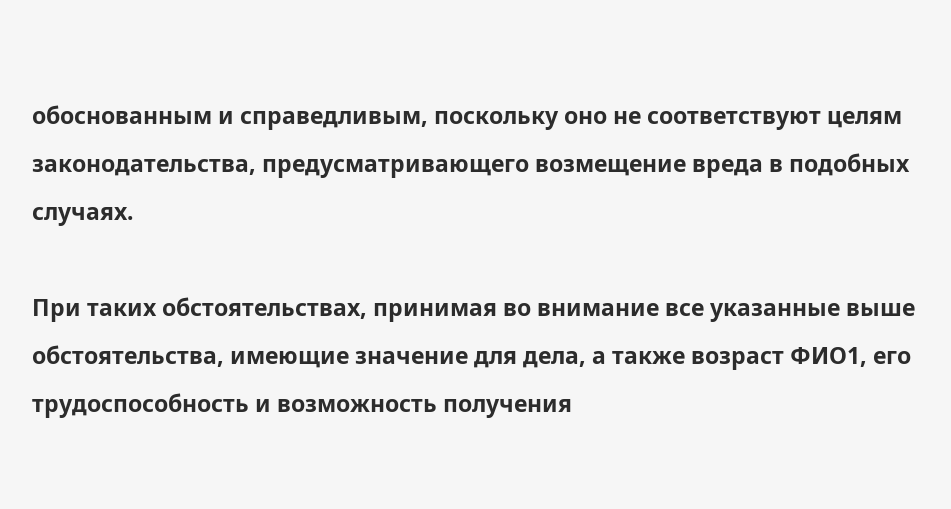обоснованным и справедливым, поскольку оно не соответствуют целям законодательства, предусматривающего возмещение вреда в подобных случаях.

При таких обстоятельствах, принимая во внимание все указанные выше обстоятельства, имеющие значение для дела, а также возраст ФИО1, его трудоспособность и возможность получения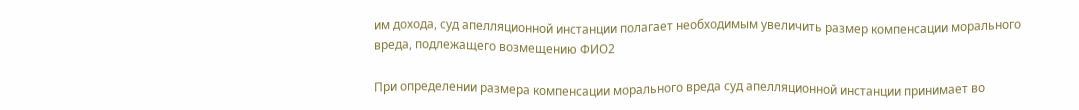им дохода, суд апелляционной инстанции полагает необходимым увеличить размер компенсации морального вреда, подлежащего возмещению ФИО2

При определении размера компенсации морального вреда суд апелляционной инстанции принимает во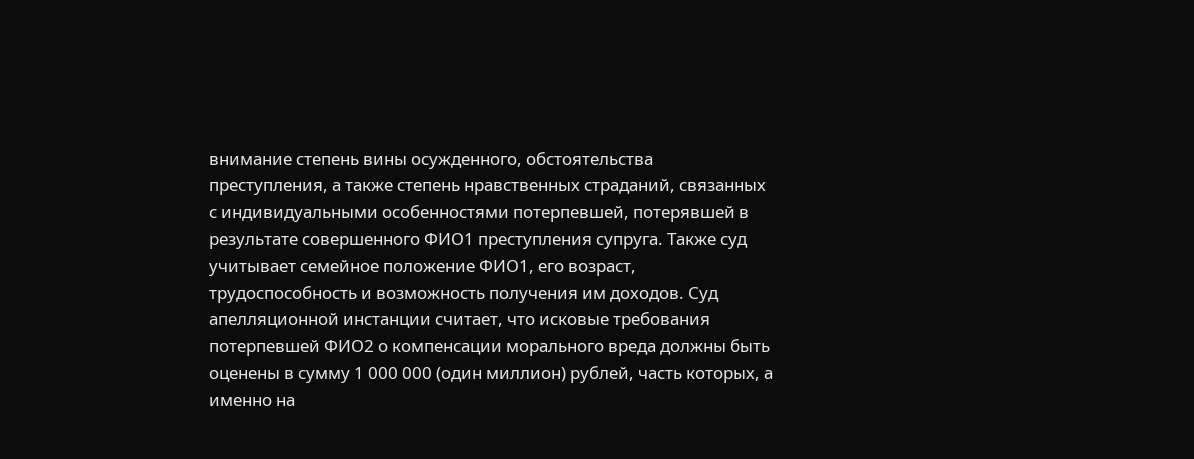внимание степень вины осужденного, обстоятельства преступления, а также степень нравственных страданий, связанных с индивидуальными особенностями потерпевшей, потерявшей в результате совершенного ФИО1 преступления супруга. Также суд учитывает семейное положение ФИО1, его возраст, трудоспособность и возможность получения им доходов. Суд апелляционной инстанции считает, что исковые требования потерпевшей ФИО2 о компенсации морального вреда должны быть оценены в сумму 1 000 000 (один миллион) рублей, часть которых, а именно на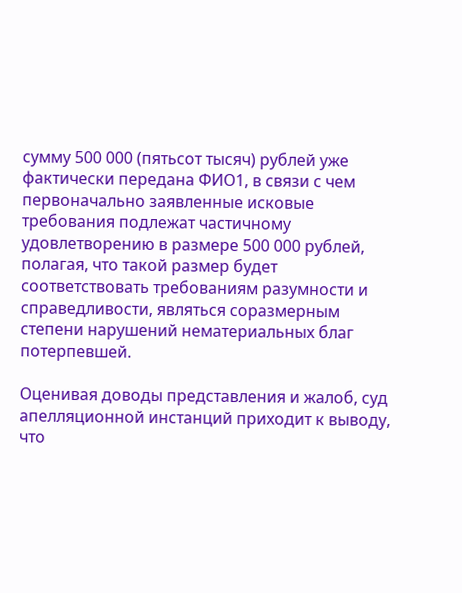сумму 500 000 (пятьсот тысяч) рублей уже фактически передана ФИО1, в связи с чем первоначально заявленные исковые требования подлежат частичному удовлетворению в размере 500 000 рублей, полагая, что такой размер будет соответствовать требованиям разумности и справедливости, являться соразмерным степени нарушений нематериальных благ потерпевшей.

Оценивая доводы представления и жалоб, суд апелляционной инстанций приходит к выводу, что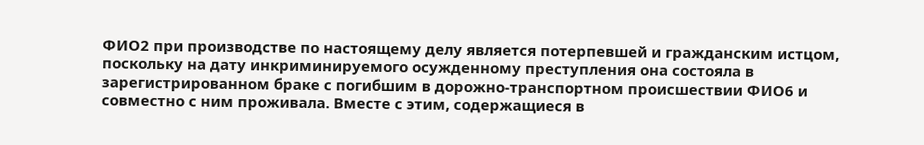ФИО2 при производстве по настоящему делу является потерпевшей и гражданским истцом, поскольку на дату инкриминируемого осужденному преступления она состояла в зарегистрированном браке с погибшим в дорожно-транспортном происшествии ФИО6 и совместно с ним проживала. Вместе с этим, содержащиеся в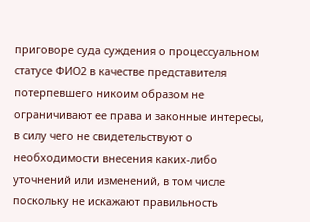приговоре суда суждения о процессуальном статусе ФИО2 в качестве представителя потерпевшего никоим образом не ограничивают ее права и законные интересы, в силу чего не свидетельствуют о необходимости внесения каких-либо уточнений или изменений, в том числе поскольку не искажают правильность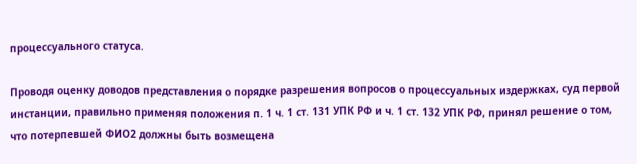процессуального статуса.

Проводя оценку доводов представления о порядке разрешения вопросов о процессуальных издержках, суд первой инстанции, правильно применяя положения п. 1 ч. 1 ст. 131 УПК РФ и ч. 1 ст. 132 УПК РФ, принял решение о том, что потерпевшей ФИО2 должны быть возмещена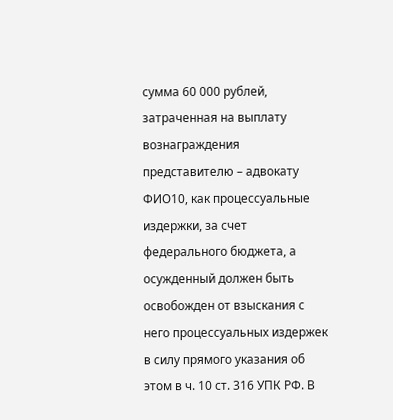сумма 60 000 рублей, затраченная на выплату вознаграждения представителю – адвокату ФИО10, как процессуальные издержки, за счет федерального бюджета, а осужденный должен быть освобожден от взыскания с него процессуальных издержек в силу прямого указания об этом в ч. 10 ст. 316 УПК РФ. В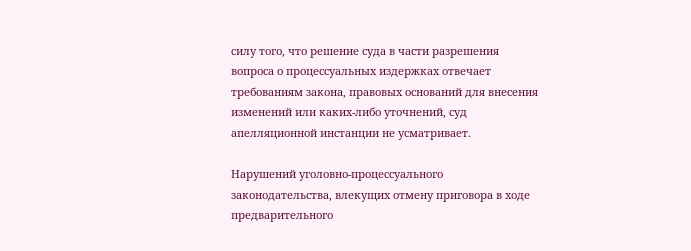силу того, что решение суда в части разрешения вопроса о процессуальных издержках отвечает требованиям закона, правовых оснований для внесения изменений или каких-либо уточнений, суд апелляционной инстанции не усматривает.

Нарушений уголовно-процессуального законодательства, влекущих отмену приговора в ходе предварительного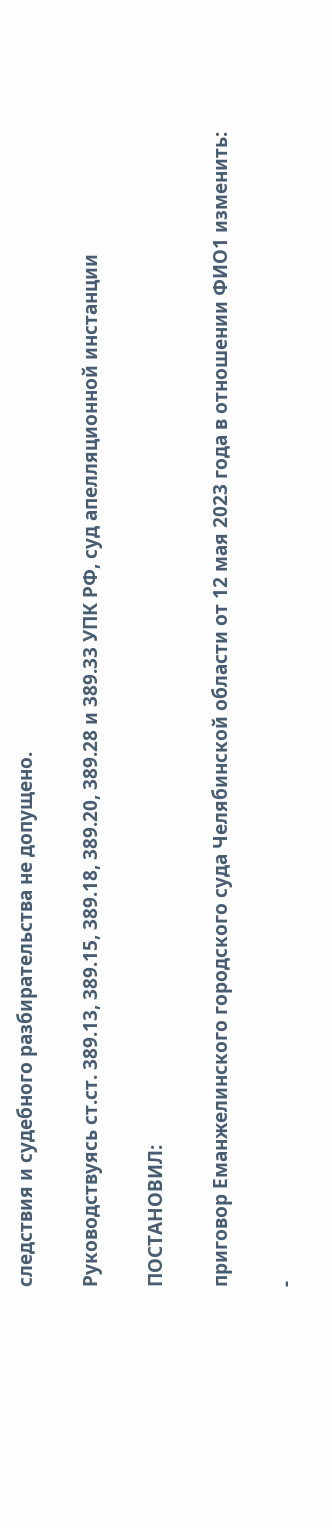следствия и судебного разбирательства не допущено.

Руководствуясь ст.ст. 389.13, 389.15, 389.18, 389.20, 389.28 и 389.33 УПК РФ, суд апелляционной инстанции

ПОСТАНОВИЛ:

приговор Еманжелинского городского суда Челябинской области от 12 мая 2023 года в отношении ФИО1 изменить:

-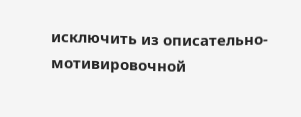исключить из описательно-мотивировочной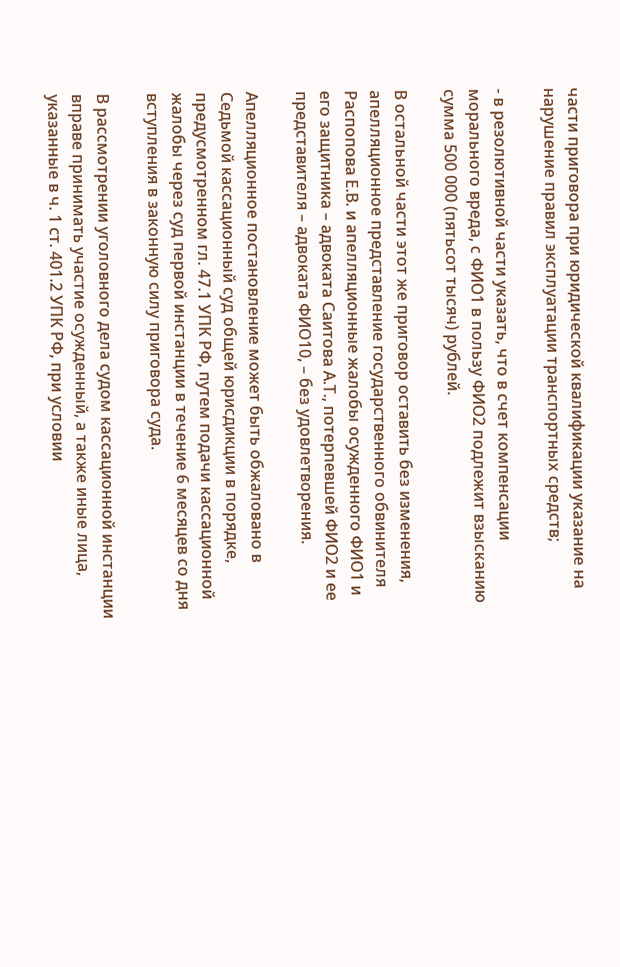части приговора при юридической квалификации указание на нарушение правил эксплуатации транспортных средств;

- в резолютивной части указать, что в счет компенсации морального вреда, с ФИО1 в пользу ФИО2 подлежит взысканию сумма 500 000 (пятьсот тысяч) рублей.

В остальной части этот же приговор оставить без изменения, апелляционное представление государственного обвинителя Распопова Е.В. и апелляционные жалобы осужденного ФИО1 и его защитника – адвоката Саитова А.Т., потерпевшей ФИО2 и ее представителя – адвоката ФИО10, – без удовлетворения.

Апелляционное постановление может быть обжаловано в Седьмой кассационный суд общей юрисдикции в порядке, предусмотренном гл. 47.1 УПК РФ, путем подачи кассационной жалобы через суд первой инстанции в течение 6 месяцев со дня вступления в законную силу приговора суда.

В рассмотрении уголовного дела судом кассационной инстанции вправе принимать участие осужденный, а также иные лица, указанные в ч. 1 ст. 401.2 УПК РФ, при условии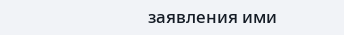заявления ими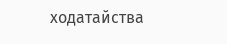ходатайства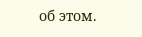об этом.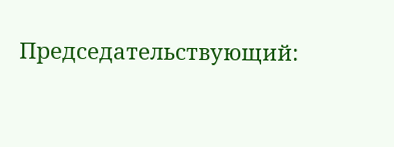Председательствующий: